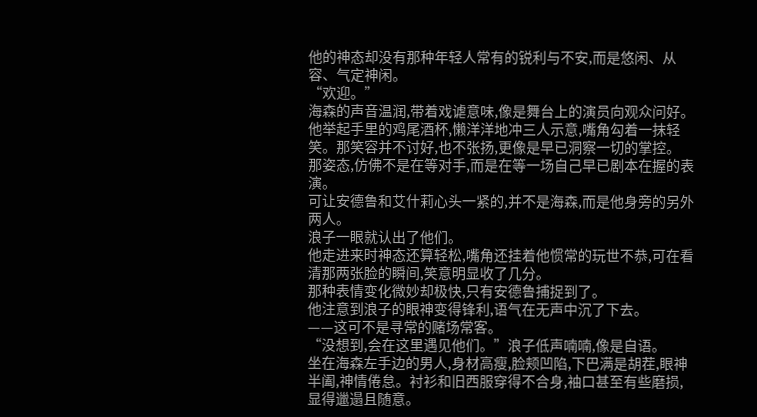他的神态却没有那种年轻人常有的锐利与不安,而是悠闲、从容、气定神闲。
“欢迎。”
海森的声音温润,带着戏谑意味,像是舞台上的演员向观众问好。
他举起手里的鸡尾酒杯,懒洋洋地冲三人示意,嘴角勾着一抹轻笑。那笑容并不讨好,也不张扬,更像是早已洞察一切的掌控。
那姿态,仿佛不是在等对手,而是在等一场自己早已剧本在握的表演。
可让安德鲁和艾什莉心头一紧的,并不是海森,而是他身旁的另外两人。
浪子一眼就认出了他们。
他走进来时神态还算轻松,嘴角还挂着他惯常的玩世不恭,可在看清那两张脸的瞬间,笑意明显收了几分。
那种表情变化微妙却极快,只有安德鲁捕捉到了。
他注意到浪子的眼神变得锋利,语气在无声中沉了下去。
——这可不是寻常的赌场常客。
“没想到,会在这里遇见他们。”浪子低声喃喃,像是自语。
坐在海森左手边的男人,身材高瘦,脸颊凹陷,下巴满是胡茬,眼神半阖,神情倦怠。衬衫和旧西服穿得不合身,袖口甚至有些磨损,显得邋遢且随意。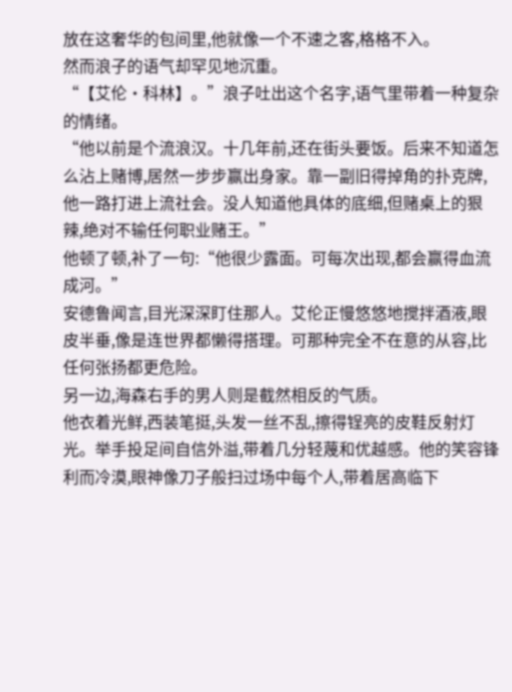放在这奢华的包间里,他就像一个不速之客,格格不入。
然而浪子的语气却罕见地沉重。
“【艾伦·科林】。”浪子吐出这个名字,语气里带着一种复杂的情绪。
“他以前是个流浪汉。十几年前,还在街头要饭。后来不知道怎么沾上赌博,居然一步步赢出身家。靠一副旧得掉角的扑克牌,他一路打进上流社会。没人知道他具体的底细,但赌桌上的狠辣,绝对不输任何职业赌王。”
他顿了顿,补了一句:“他很少露面。可每次出现,都会赢得血流成河。”
安德鲁闻言,目光深深盯住那人。艾伦正慢悠悠地搅拌酒液,眼皮半垂,像是连世界都懒得搭理。可那种完全不在意的从容,比任何张扬都更危险。
另一边,海森右手的男人则是截然相反的气质。
他衣着光鲜,西装笔挺,头发一丝不乱,擦得锃亮的皮鞋反射灯光。举手投足间自信外溢,带着几分轻蔑和优越感。他的笑容锋利而冷漠,眼神像刀子般扫过场中每个人,带着居高临下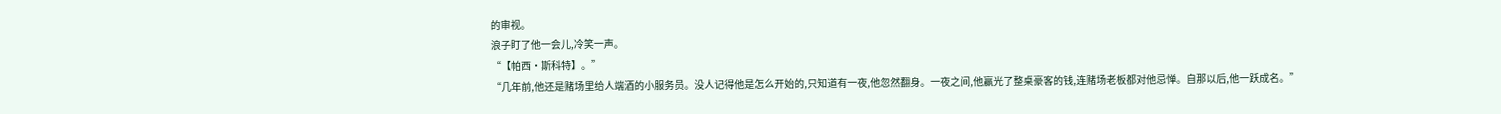的审视。
浪子盯了他一会儿,冷笑一声。
“【帕西·斯科特】。”
“几年前,他还是赌场里给人端酒的小服务员。没人记得他是怎么开始的,只知道有一夜,他忽然翻身。一夜之间,他赢光了整桌豪客的钱,连赌场老板都对他忌惮。自那以后,他一跃成名。”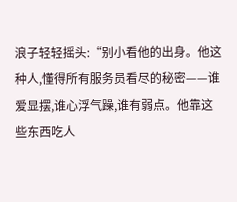浪子轻轻摇头:“别小看他的出身。他这种人,懂得所有服务员看尽的秘密——谁爱显摆,谁心浮气躁,谁有弱点。他靠这些东西吃人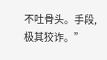不吐骨头。手段,极其狡诈。”